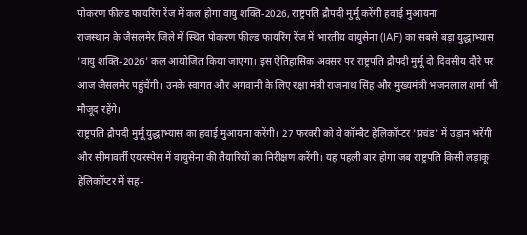पोकरण फील्ड फायरिंग रेंज में कल होगा वायु शक्ति-2026, राष्ट्रपति द्रौपदी मुर्मू करेंगी हवाई मुआयना
राजस्थान के जैसलमेर जिले में स्थित पोकरण फील्ड फायरिंग रेंज में भारतीय वायुसेना (IAF) का सबसे बड़ा युद्धाभ्यास 'वायु शक्ति-2026' कल आयोजित किया जाएगा। इस ऐतिहासिक अवसर पर राष्ट्रपति द्रौपदी मुर्मू दो दिवसीय दौरे पर आज जैसलमेर पहुंचेंगी। उनके स्वागत और अगवानी के लिए रक्षा मंत्री राजनाथ सिंह और मुख्यमंत्री भजनलाल शर्मा भी मौजूद रहेंगे।
राष्ट्रपति द्रौपदी मुर्मू युद्धाभ्यास का हवाई मुआयना करेंगी। 27 फरवरी को वे कॉम्बैट हेलिकॉप्टर 'प्रचंड' में उड़ान भरेंगी और सीमावर्ती एयरस्पेस में वायुसेना की तैयारियों का निरीक्षण करेंगी। यह पहली बार होगा जब राष्ट्रपति किसी लड़ाकू हेलिकॉप्टर में सह-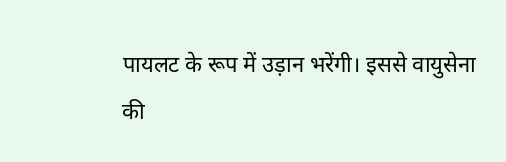पायलट के रूप में उड़ान भरेंगी। इससे वायुसेना की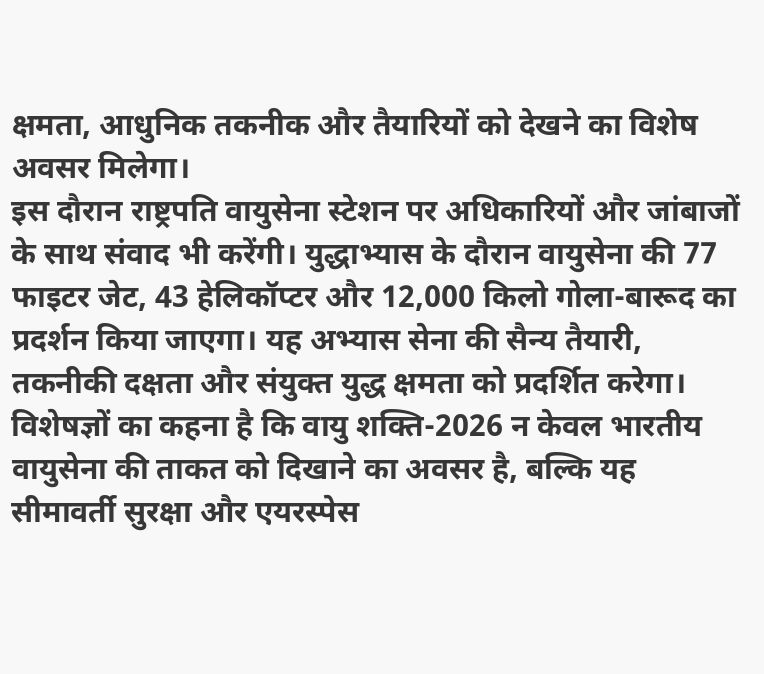क्षमता, आधुनिक तकनीक और तैयारियों को देखने का विशेष अवसर मिलेगा।
इस दौरान राष्ट्रपति वायुसेना स्टेशन पर अधिकारियों और जांबाजों के साथ संवाद भी करेंगी। युद्धाभ्यास के दौरान वायुसेना की 77 फाइटर जेट, 43 हेलिकॉप्टर और 12,000 किलो गोला-बारूद का प्रदर्शन किया जाएगा। यह अभ्यास सेना की सैन्य तैयारी, तकनीकी दक्षता और संयुक्त युद्ध क्षमता को प्रदर्शित करेगा।
विशेषज्ञों का कहना है कि वायु शक्ति-2026 न केवल भारतीय वायुसेना की ताकत को दिखाने का अवसर है, बल्कि यह सीमावर्ती सुरक्षा और एयरस्पेस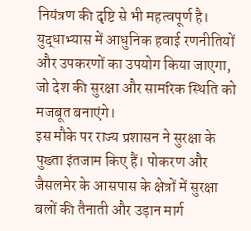नियंत्रण की दृष्टि से भी महत्वपूर्ण है। युद्धाभ्यास में आधुनिक हवाई रणनीतियों और उपकरणों का उपयोग किया जाएगा, जो देश की सुरक्षा और सामरिक स्थिति को मजबूत बनाएंगे।
इस मौके पर राज्य प्रशासन ने सुरक्षा के पुख्ता इंतजाम किए हैं। पोकरण और जैसलमेर के आसपास के क्षेत्रों में सुरक्षा बलों की तैनाती और उड़ान मार्ग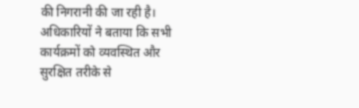की निगरानी की जा रही है। अधिकारियों ने बताया कि सभी कार्यक्रमों को व्यवस्थित और सुरक्षित तरीके से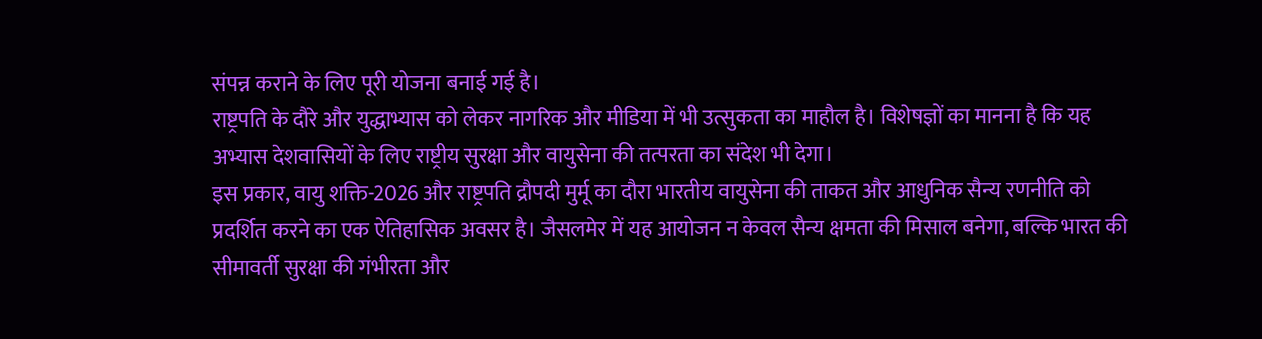संपन्न कराने के लिए पूरी योजना बनाई गई है।
राष्ट्रपति के दौरे और युद्धाभ्यास को लेकर नागरिक और मीडिया में भी उत्सुकता का माहौल है। विशेषज्ञों का मानना है कि यह अभ्यास देशवासियों के लिए राष्ट्रीय सुरक्षा और वायुसेना की तत्परता का संदेश भी देगा।
इस प्रकार, वायु शक्ति-2026 और राष्ट्रपति द्रौपदी मुर्मू का दौरा भारतीय वायुसेना की ताकत और आधुनिक सैन्य रणनीति को प्रदर्शित करने का एक ऐतिहासिक अवसर है। जैसलमेर में यह आयोजन न केवल सैन्य क्षमता की मिसाल बनेगा, बल्कि भारत की सीमावर्ती सुरक्षा की गंभीरता और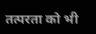तत्परता को भी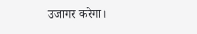उजागर करेगा।